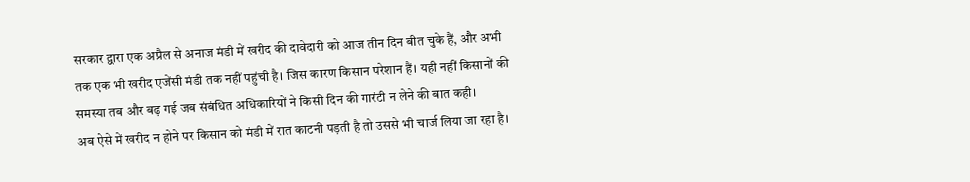सरकार द्वारा एक अप्रैल से अनाज मंडी में खरीद की दावेदारी को आज तीन दिन बीत चुके हैं, और अभी तक एक भी खरीद एजेंसी मंडी तक नहीं पहुंची है। जिस कारण किसान परेशान हैं। यही नहीं किसानों की समस्या तब और बढ़ गई जब संबंधित अधिकारियों ने किसी दिन की गारंटी न लेने की बात कही।
अब ऐसे में खरीद न होने पर किसान को मंडी में रात काटनी पड़ती है तो उससे भी चार्ज लिया जा रहा है।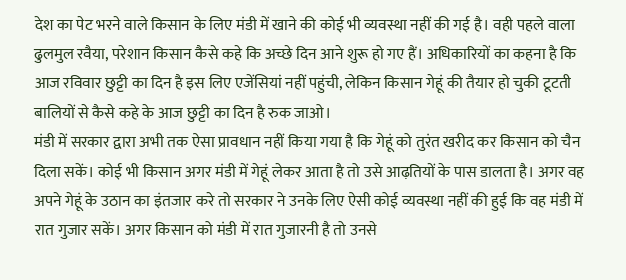देश का पेट भरने वाले किसान के लिए मंडी में खाने की कोई भी व्यवस्था नहीं की गई है। वही पहले वाला ढुलमुल रवैया, परेशान किसान कैसे कहे कि अच्छे दिन आने शुरू हो गए हैं। अधिकारियों का कहना है कि आज रविवार छुट्टी का दिन है इस लिए एजेंसियां नहीं पहुंची, लेकिन किसान गेहूं की तैयार हो चुकी टूटती बालियों से कैसे कहे के आज छुट्टी का दिन है रुक जाओ।
मंडी में सरकार द्वारा अभी तक ऐसा प्रावधान नहीं किया गया है कि गेहूं को तुरंत खरीद कर किसान को चैन दिला सकें। कोई भी किसान अगर मंडी में गेहूं लेकर आता है तो उसे आढ़तियों के पास डालता है। अगर वह अपने गेहूं के उठान का इंतजार करे तो सरकार ने उनके लिए ऐसी कोई व्यवस्था नहीं की हुई कि वह मंडी में रात गुजार सकें। अगर किसान को मंडी में रात गुजारनी है तो उनसे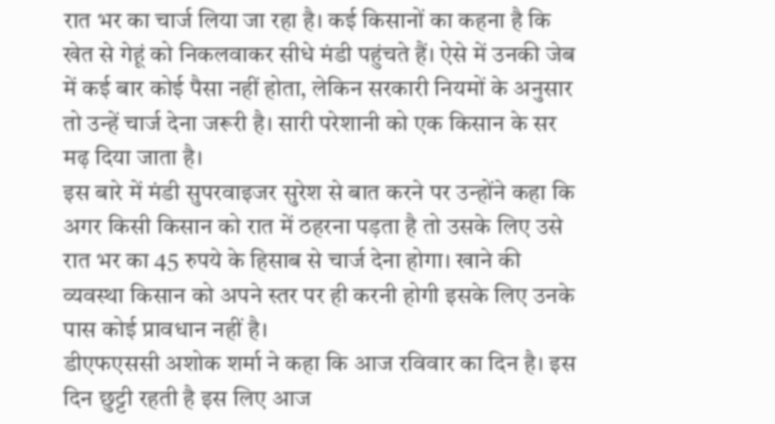रात भर का चार्ज लिया जा रहा है। कई किसानों का कहना है कि खेत से गेहूं को निकलवाकर सीधे मंडी पहुंचते हैं। ऐसे में उनकी जेब में कई बार कोई पैसा नहीं होता, लेकिन सरकारी नियमों के अनुसार तो उन्हें चार्ज देना जरूरी है। सारी परेशानी को एक किसान के सर मढ़ दिया जाता है।
इस बारे में मंडी सुपरवाइजर सुरेश से बात करने पर उन्होंने कहा कि अगर किसी किसान को रात में ठहरना पड़ता है तो उसके लिए उसे रात भर का 45 रुपये के हिसाब से चार्ज देना होगा। खाने की व्यवस्था किसान को अपने स्तर पर ही करनी होगी इसके लिए उनके पास कोई प्रावधान नहीं है।
डीएफएससी अशोक शर्मा ने कहा कि आज रविवार का दिन है। इस दिन छुट्टी रहती है इस लिए आज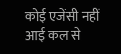कोई एजेंसी नहीं आई कल से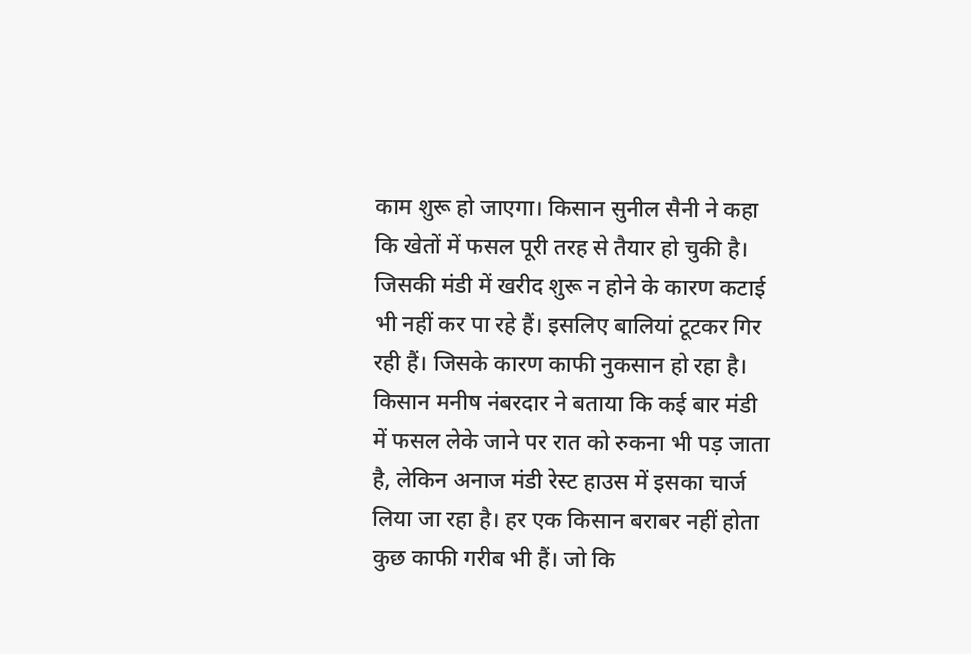काम शुरू हो जाएगा। किसान सुनील सैनी ने कहा कि खेतों में फसल पूरी तरह से तैयार हो चुकी है। जिसकी मंडी में खरीद शुरू न होने के कारण कटाई भी नहीं कर पा रहे हैं। इसलिए बालियां टूटकर गिर रही हैं। जिसके कारण काफी नुकसान हो रहा है।
किसान मनीष नंबरदार ने बताया कि कई बार मंडी में फसल लेके जाने पर रात को रुकना भी पड़ जाता है, लेकिन अनाज मंडी रेस्ट हाउस में इसका चार्ज लिया जा रहा है। हर एक किसान बराबर नहीं होता कुछ काफी गरीब भी हैं। जो कि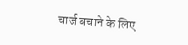चार्ज बचाने के लिए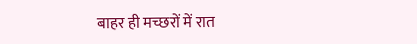बाहर ही मच्छरों में रात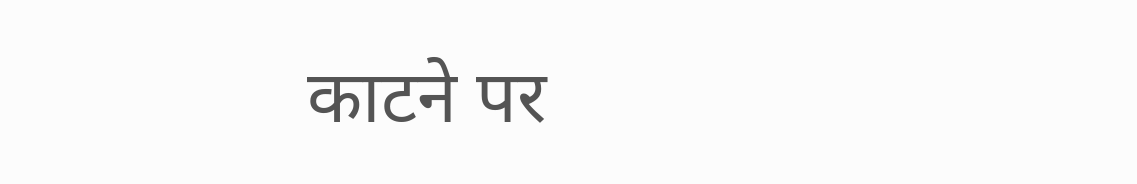काटने पर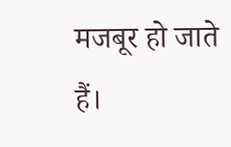मजबूर हो जाते हैं।